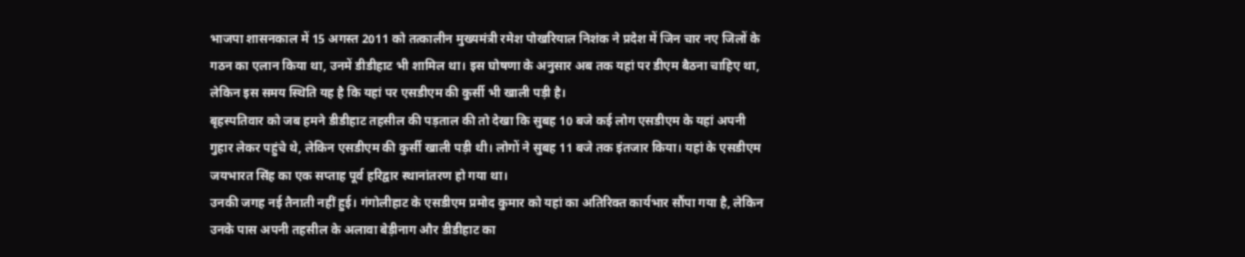भाजपा शासनकाल में 15 अगस्त 2011 को तत्कालीन मुख्यमंत्री रमेश पोखरियाल निशंक ने प्रदेश में जिन चार नए जिलों के गठन का एलान किया था, उनमें डीडीहाट भी शामिल था। इस घोषणा के अनुसार अब तक यहां पर डीएम बैठना चाहिए था, लेकिन इस समय स्थिति यह है कि यहां पर एसडीएम की कुर्सी भी खाली पड़ी है।
बृहस्पतिवार को जब हमने डीडीहाट तहसील की पड़ताल की तो देखा कि सुबह 10 बजे कई लोग एसडीएम के यहां अपनी गुहार लेकर पहुंचे थे, लेकिन एसडीएम की कुर्सी खाली पड़ी थी। लोगों ने सुबह 11 बजे तक इंतजार किया। यहां के एसडीएम जयभारत सिंह का एक सप्ताह पूर्व हरिद्वार स्थानांतरण हो गया था।
उनकी जगह नई तैनाती नहीं हुई। गंगोलीहाट के एसडीएम प्रमोद कुमार को यहां का अतिरिक्त कार्यभार सौंपा गया है, लेकिन उनके पास अपनी तहसील के अलावा बेड़ीनाग और डीडीहाट का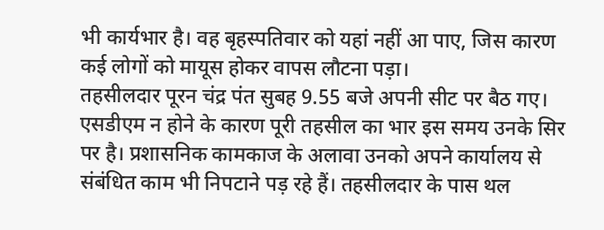भी कार्यभार है। वह बृहस्पतिवार को यहां नहीं आ पाए, जिस कारण कई लोगों को मायूस होकर वापस लौटना पड़ा।
तहसीलदार पूरन चंद्र पंत सुबह 9.55 बजे अपनी सीट पर बैठ गए। एसडीएम न होने के कारण पूरी तहसील का भार इस समय उनके सिर पर है। प्रशासनिक कामकाज के अलावा उनको अपने कार्यालय से संबंधित काम भी निपटाने पड़ रहे हैं। तहसीलदार के पास थल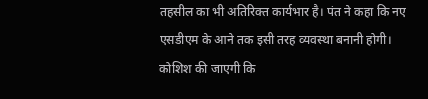तहसील का भी अतिरिक्त कार्यभार है। पंत ने कहा कि नए एसडीएम के आने तक इसी तरह व्यवस्था बनानी होगी। कोशिश की जाएगी कि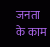जनता के काम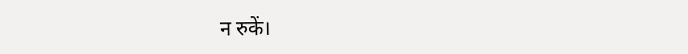न रुकें।